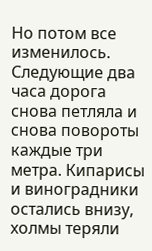Но потом все изменилось. Следующие два часа дорога снова петляла и снова повороты каждые три метра. Кипарисы и виноградники остались внизу, холмы теряли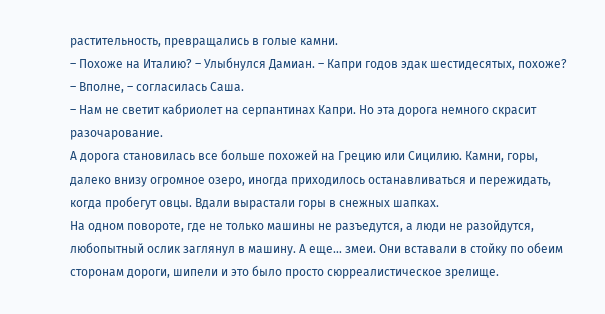растительность, превращались в голые камни.
– Похоже на Италию? – Улыбнулся Дамиан. – Капри годов эдак шестидесятых, похоже?
– Вполне, – согласилась Саша.
– Нам не светит кабриолет на серпантинах Капри. Но эта дорога немного скрасит разочарование.
А дорога становилась все больше похожей на Грецию или Сицилию. Камни, горы, далеко внизу огромное озеро, иногда приходилось останавливаться и пережидать, когда пробегут овцы. Вдали вырастали горы в снежных шапках.
На одном повороте, где не только машины не разъедутся, а люди не разойдутся, любопытный ослик заглянул в машину. А еще… змеи. Они вставали в стойку по обеим сторонам дороги, шипели и это было просто сюрреалистическое зрелище.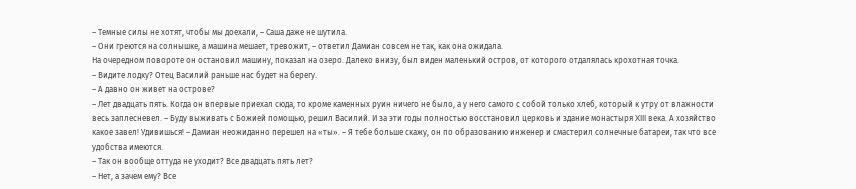– Темные силы не хотят, чтобы мы доехали, – Саша даже не шутила.
– Они греются на солнышке, а машина мешает, тревожит, – ответил Дамиан совсем не так, как она ожидала.
На очередном повороте он остановил машину, показал на озеро. Далеко внизу, был виден маленький остров, от которого отдалялась крохотная точка.
– Видите лодку? Отец Василий раньше нас будет на берегу.
– А давно он живет на острове?
– Лет двадцать пять. Когда он впервые приехал сюда, то кроме каменных руин ничего не было, а у него самого с собой только хлеб, который к утру от влажности весь заплесневел. – Буду выживать с Божией помощью, решил Василий. И за эти годы полностью восстановил церковь и здание монастыря XIII века. А хозяйство какое завел! Удивишься! – Дамиан неожиданно перешел на «ты». – Я тебе больше скажу, он по образованию инженер и смастерил солнечные батареи, так что все удобства имеются.
– Так он вообще оттуда не уходит? Все двадцать пять лет?
– Нет, а зачем ему? Все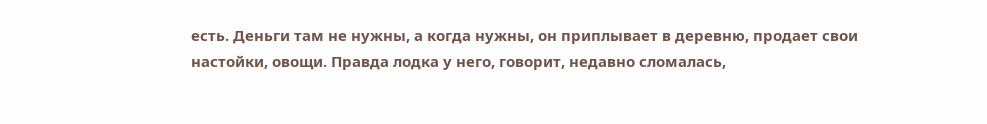есть. Деньги там не нужны, а когда нужны, он приплывает в деревню, продает свои настойки, овощи. Правда лодка у него, говорит, недавно сломалась,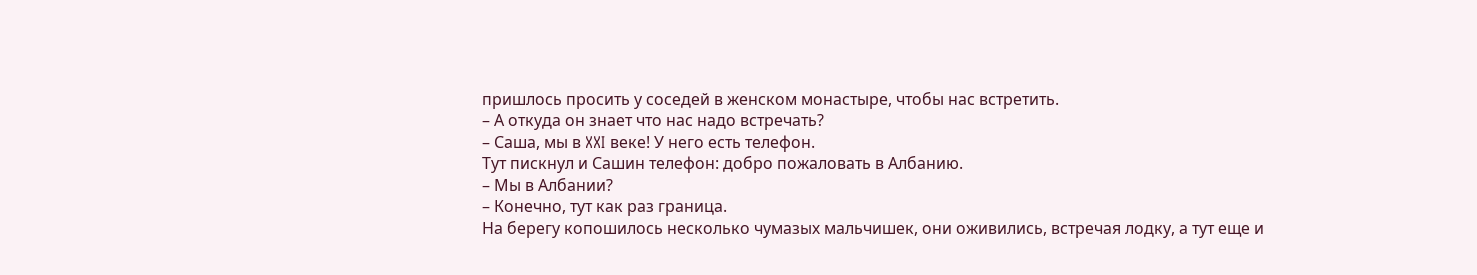пришлось просить у соседей в женском монастыре, чтобы нас встретить.
– А откуда он знает что нас надо встречать?
– Саша, мы в XXI веке! У него есть телефон.
Тут пискнул и Сашин телефон: добро пожаловать в Албанию.
– Мы в Албании?
– Конечно, тут как раз граница.
На берегу копошилось несколько чумазых мальчишек, они оживились, встречая лодку, а тут еще и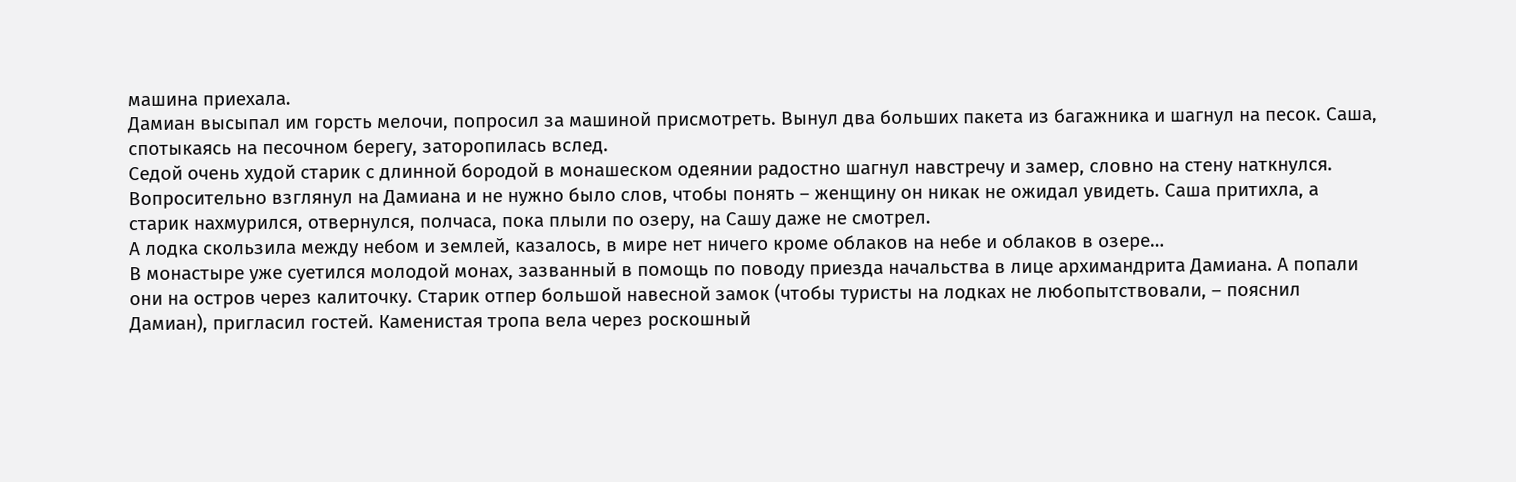машина приехала.
Дамиан высыпал им горсть мелочи, попросил за машиной присмотреть. Вынул два больших пакета из багажника и шагнул на песок. Саша, спотыкаясь на песочном берегу, заторопилась вслед.
Седой очень худой старик с длинной бородой в монашеском одеянии радостно шагнул навстречу и замер, словно на стену наткнулся. Вопросительно взглянул на Дамиана и не нужно было слов, чтобы понять – женщину он никак не ожидал увидеть. Саша притихла, а старик нахмурился, отвернулся, полчаса, пока плыли по озеру, на Сашу даже не смотрел.
А лодка скользила между небом и землей, казалось, в мире нет ничего кроме облаков на небе и облаков в озере…
В монастыре уже суетился молодой монах, зазванный в помощь по поводу приезда начальства в лице архимандрита Дамиана. А попали они на остров через калиточку. Старик отпер большой навесной замок (чтобы туристы на лодках не любопытствовали, – пояснил Дамиан), пригласил гостей. Каменистая тропа вела через роскошный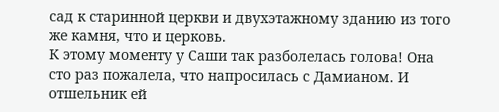сад к старинной церкви и двухэтажному зданию из того же камня, что и церковь.
К этому моменту у Саши так разболелась голова! Она сто раз пожалела, что напросилась с Дамианом. И отшельник ей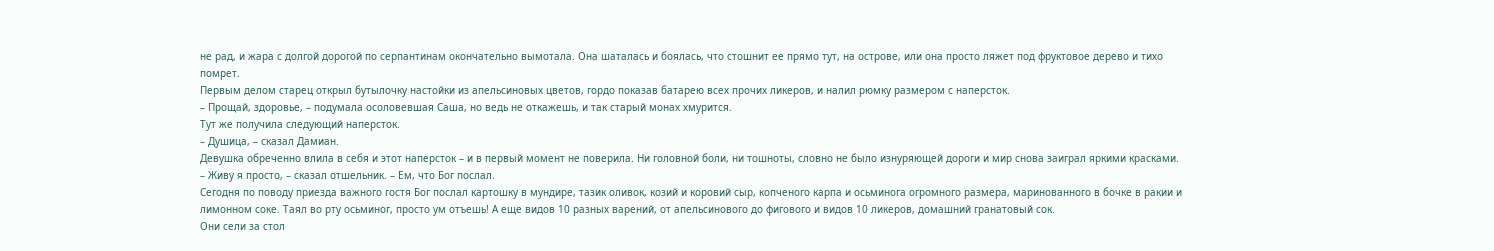не рад, и жара с долгой дорогой по серпантинам окончательно вымотала. Она шаталась и боялась, что стошнит ее прямо тут, на острове, или она просто ляжет под фруктовое дерево и тихо помрет.
Первым делом старец открыл бутылочку настойки из апельсиновых цветов, гордо показав батарею всех прочих ликеров, и налил рюмку размером с наперсток.
– Прощай, здоровье, – подумала осоловевшая Саша, но ведь не откажешь, и так старый монах хмурится.
Тут же получила следующий наперсток.
– Душица, – сказал Дамиан.
Девушка обреченно влила в себя и этот наперсток – и в первый момент не поверила. Ни головной боли, ни тошноты, словно не было изнуряющей дороги и мир снова заиграл яркими красками.
– Живу я просто, – сказал отшельник. – Ем, что Бог послал.
Сегодня по поводу приезда важного гостя Бог послал картошку в мундире, тазик оливок, козий и коровий сыр, копченого карпа и осьминога огромного размера, маринованного в бочке в ракии и лимонном соке. Таял во рту осьминог, просто ум отъешь! А еще видов 10 разных варений, от апельсинового до фигового и видов 10 ликеров, домашний гранатовый сок.
Они сели за стол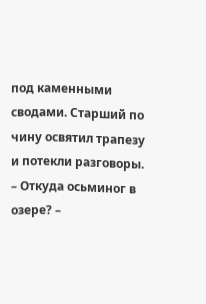под каменными сводами. Старший по чину освятил трапезу и потекли разговоры.
– Откуда осьминог в озере? –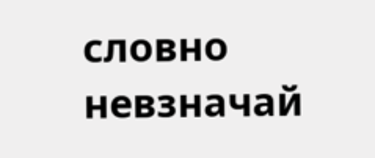словно невзначай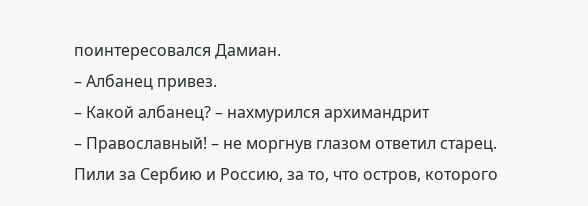поинтересовался Дамиан.
– Албанец привез.
– Какой албанец? – нахмурился архимандрит
– Православный! – не моргнув глазом ответил старец.
Пили за Сербию и Россию, за то, что остров, которого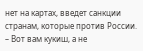нет на картах, введет санкции странам, которые против России.
– Вот вам кукиш, а не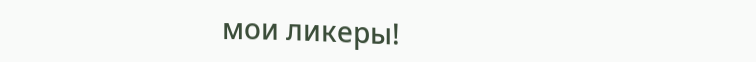мои ликеры!